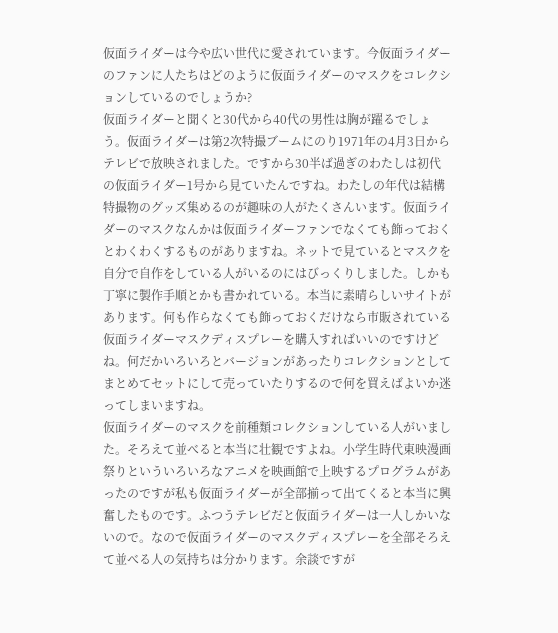仮面ライダーは今や広い世代に愛されています。今仮面ライダーのファンに人たちはどのように仮面ライダーのマスクをコレクションしているのでしょうか?
仮面ライダーと聞くと30代から40代の男性は胸が躍るでしょう。仮面ライダーは第2次特撮ブームにのり1971年の4月3日からテレビで放映されました。ですから30半ば過ぎのわたしは初代の仮面ライダー1号から見ていたんですね。わたしの年代は結構特撮物のグッズ集めるのが趣味の人がたくさんいます。仮面ライダーのマスクなんかは仮面ライダーファンでなくても飾っておくとわくわくするものがありますね。ネットで見ているとマスクを自分で自作をしている人がいるのにはびっくりしました。しかも丁寧に製作手順とかも書かれている。本当に素晴らしいサイトがあります。何も作らなくても飾っておくだけなら市販されている仮面ライダーマスクディスプレーを購入すればいいのですけどね。何だかいろいろとバージョンがあったりコレクションとしてまとめてセットにして売っていたりするので何を買えばよいか迷ってしまいますね。
仮面ライダーのマスクを前種類コレクションしている人がいました。そろえて並べると本当に壮観ですよね。小学生時代東映漫画祭りといういろいろなアニメを映画館で上映するプログラムがあったのですが私も仮面ライダーが全部揃って出てくると本当に興奮したものです。ふつうテレビだと仮面ライダーは一人しかいないので。なので仮面ライダーのマスクディスプレーを全部そろえて並べる人の気持ちは分かります。余談ですが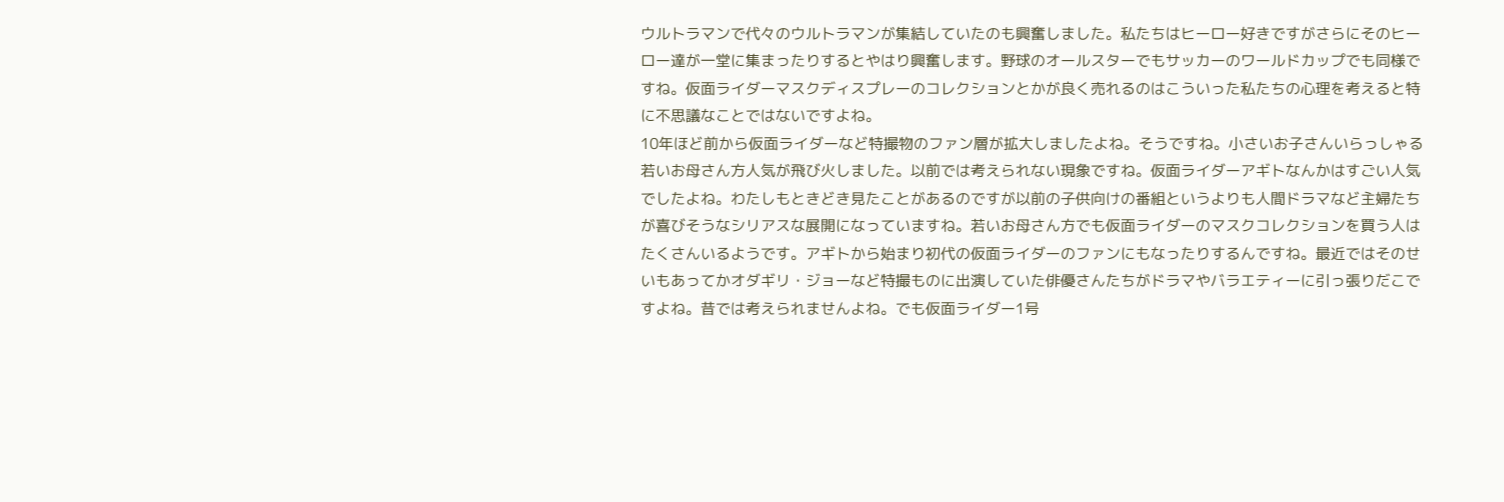ウルトラマンで代々のウルトラマンが集結していたのも興奮しました。私たちはヒーロー好きですがさらにそのヒーロー達が一堂に集まったりするとやはり興奮します。野球のオールスターでもサッカーのワールドカップでも同様ですね。仮面ライダーマスクディスプレーのコレクションとかが良く売れるのはこういった私たちの心理を考えると特に不思議なことではないですよね。
10年ほど前から仮面ライダーなど特撮物のファン層が拡大しましたよね。そうですね。小さいお子さんいらっしゃる若いお母さん方人気が飛び火しました。以前では考えられない現象ですね。仮面ライダーアギトなんかはすごい人気でしたよね。わたしもときどき見たことがあるのですが以前の子供向けの番組というよりも人間ドラマなど主婦たちが喜びそうなシリアスな展開になっていますね。若いお母さん方でも仮面ライダーのマスクコレクションを買う人はたくさんいるようです。アギトから始まり初代の仮面ライダーのファンにもなったりするんですね。最近ではそのせいもあってかオダギリ・ジョーなど特撮ものに出演していた俳優さんたちがドラマやバラエティーに引っ張りだこですよね。昔では考えられませんよね。でも仮面ライダー1号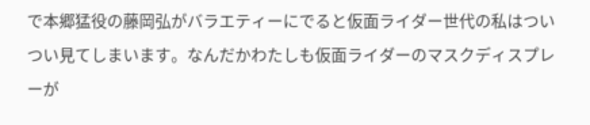で本郷猛役の藤岡弘がバラエティーにでると仮面ライダー世代の私はついつい見てしまいます。なんだかわたしも仮面ライダーのマスクディスプレーが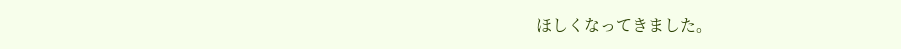ほしくなってきました。